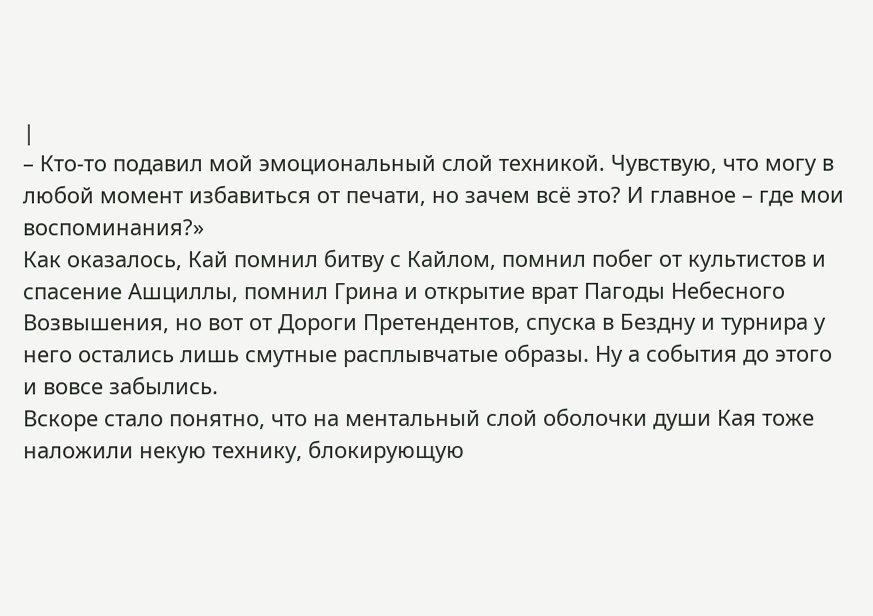|
– Кто-то подавил мой эмоциональный слой техникой. Чувствую, что могу в любой момент избавиться от печати, но зачем всё это? И главное – где мои воспоминания?»
Как оказалось, Кай помнил битву с Кайлом, помнил побег от культистов и спасение Ашциллы, помнил Грина и открытие врат Пагоды Небесного Возвышения, но вот от Дороги Претендентов, спуска в Бездну и турнира у него остались лишь смутные расплывчатые образы. Ну а события до этого и вовсе забылись.
Вскоре стало понятно, что на ментальный слой оболочки души Кая тоже наложили некую технику, блокирующую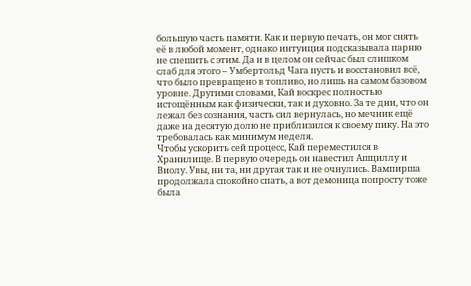большую часть памяти. Как и первую печать, он мог снять её в любой момент, однако интуиция подсказывала парню не спешить с этим. Да и в целом он сейчас был слишком слаб для этого – Умбертольд Чага пусть и восстановил всё, что было превращено в топливо, но лишь на самом базовом уровне. Другими словами, Кай воскрес полностью истощённым как физически, так и духовно. За те дни, что он лежал без сознания, часть сил вернулась, но мечник ещё даже на десятую долю не приблизился к своему пику. На это требовалась как минимум неделя.
Чтобы ускорить сей процесс, Кай переместился в Хранилище. В первую очередь он навестил Ашциллу и Виолу. Увы, ни та, ни другая так и не очнулись. Вампирша продолжала спокойно спать, а вот демоница попросту тоже была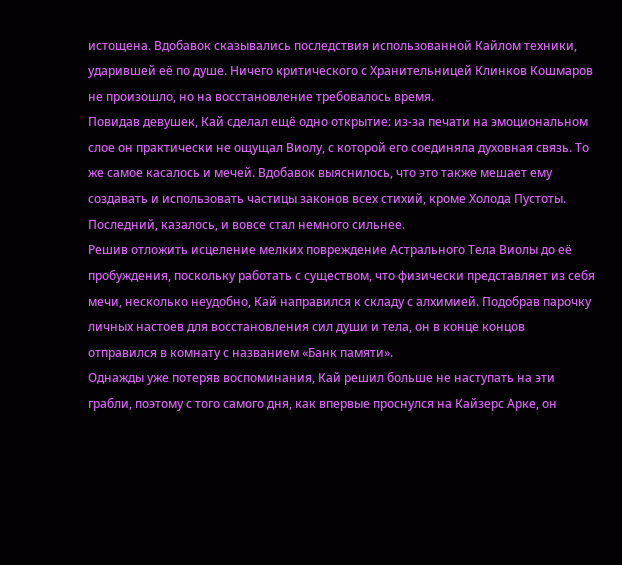истощена. Вдобавок сказывались последствия использованной Кайлом техники, ударившей её по душе. Ничего критического с Хранительницей Клинков Кошмаров не произошло, но на восстановление требовалось время.
Повидав девушек, Кай сделал ещё одно открытие: из-за печати на эмоциональном слое он практически не ощущал Виолу, с которой его соединяла духовная связь. То же самое касалось и мечей. Вдобавок выяснилось, что это также мешает ему создавать и использовать частицы законов всех стихий, кроме Холода Пустоты. Последний, казалось, и вовсе стал немного сильнее.
Решив отложить исцеление мелких повреждение Астрального Тела Виолы до её пробуждения, поскольку работать с существом, что физически представляет из себя мечи, несколько неудобно, Кай направился к складу с алхимией. Подобрав парочку личных настоев для восстановления сил души и тела, он в конце концов отправился в комнату с названием «Банк памяти».
Однажды уже потеряв воспоминания, Кай решил больше не наступать на эти грабли, поэтому с того самого дня, как впервые проснулся на Кайзерс Арке, он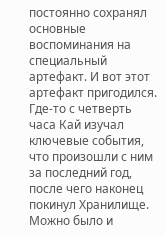постоянно сохранял основные воспоминания на специальный артефакт. И вот этот артефакт пригодился.
Где-то с четверть часа Кай изучал ключевые события, что произошли с ним за последний год, после чего наконец покинул Хранилище. Можно было и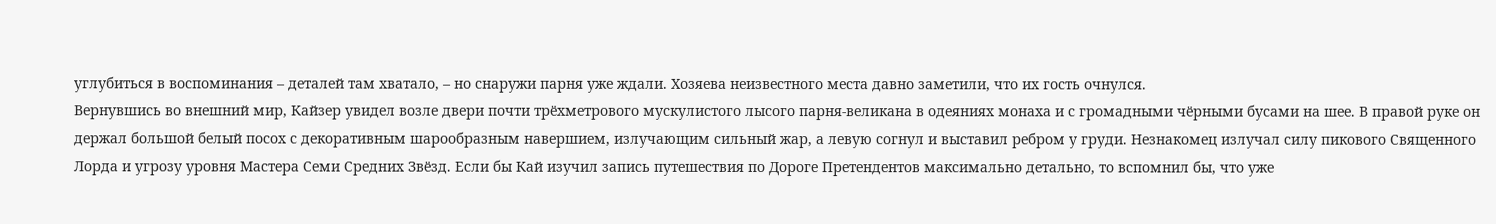углубиться в воспоминания – деталей там хватало, – но снаружи парня уже ждали. Хозяева неизвестного места давно заметили, что их гость очнулся.
Вернувшись во внешний мир, Кайзер увидел возле двери почти трёхметрового мускулистого лысого парня-великана в одеяниях монаха и с громадными чёрными бусами на шее. В правой руке он держал большой белый посох с декоративным шарообразным навершием, излучающим сильный жар, а левую согнул и выставил ребром у груди. Незнакомец излучал силу пикового Священного Лорда и угрозу уровня Мастера Семи Средних Звёзд. Если бы Кай изучил запись путешествия по Дороге Претендентов максимально детально, то вспомнил бы, что уже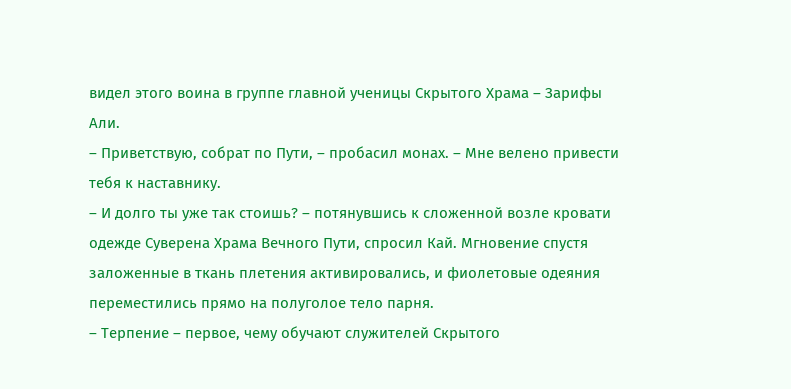видел этого воина в группе главной ученицы Скрытого Храма – Зарифы Али.
– Приветствую, собрат по Пути, – пробасил монах. – Мне велено привести тебя к наставнику.
– И долго ты уже так стоишь? – потянувшись к сложенной возле кровати одежде Суверена Храма Вечного Пути, спросил Кай. Мгновение спустя заложенные в ткань плетения активировались, и фиолетовые одеяния переместились прямо на полуголое тело парня.
– Терпение – первое, чему обучают служителей Скрытого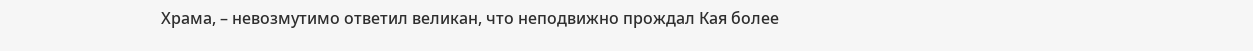Храма, – невозмутимо ответил великан, что неподвижно прождал Кая более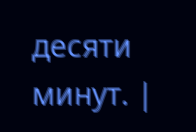десяти минут. |